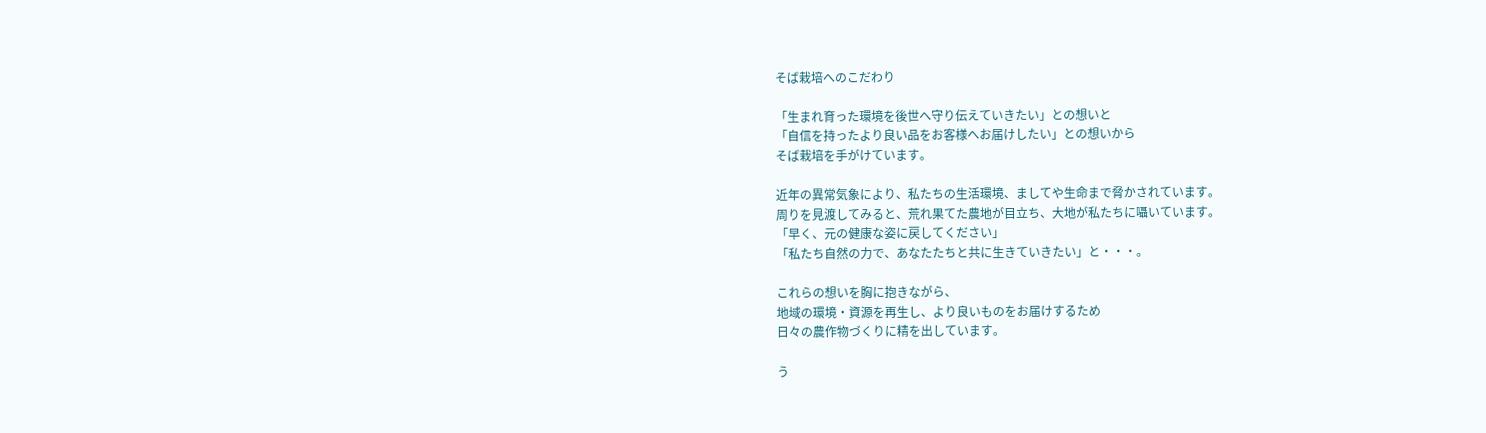そば栽培へのこだわり

「生まれ育った環境を後世へ守り伝えていきたい」との想いと
「自信を持ったより良い品をお客様へお届けしたい」との想いから
そば栽培を手がけています。

近年の異常気象により、私たちの生活環境、ましてや生命まで脅かされています。
周りを見渡してみると、荒れ果てた農地が目立ち、大地が私たちに囁いています。
「早く、元の健康な姿に戻してください」
「私たち自然の力で、あなたたちと共に生きていきたい」と・・・。

これらの想いを胸に抱きながら、
地域の環境・資源を再生し、より良いものをお届けするため
日々の農作物づくりに精を出しています。

う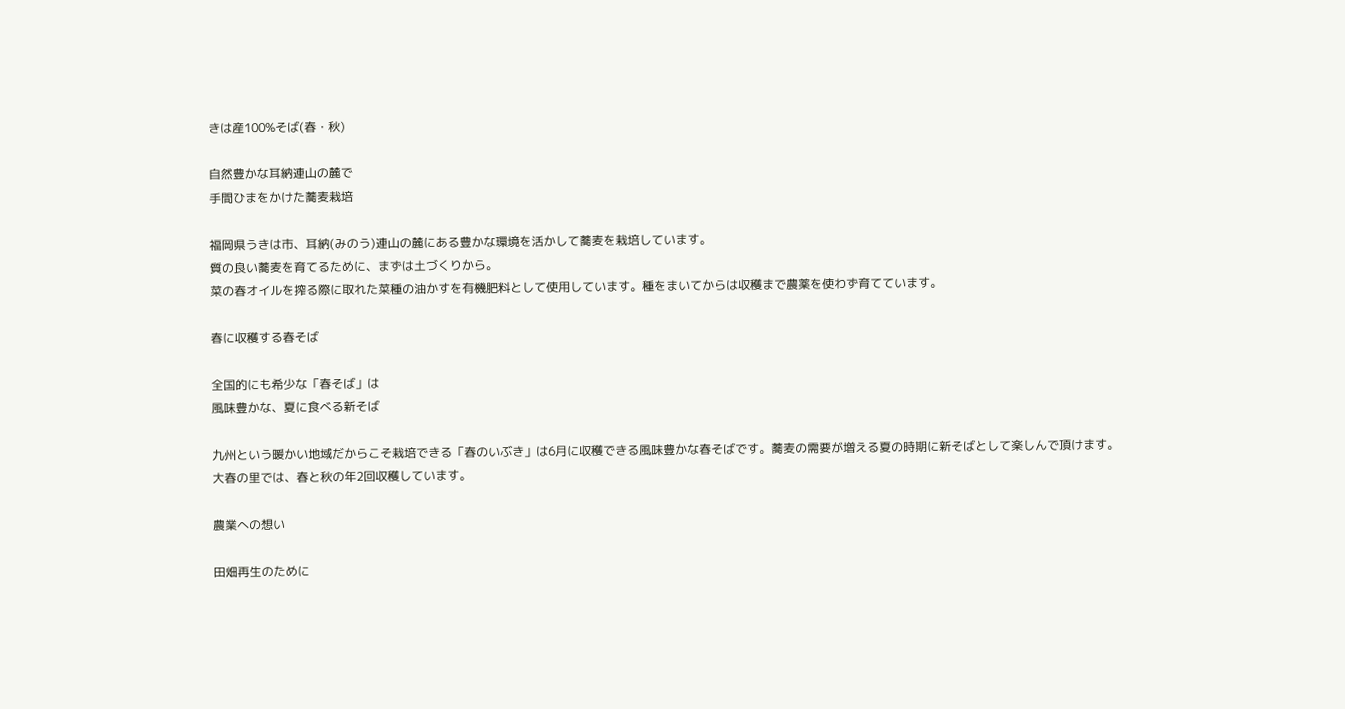きは産100%そば(春・秋)

自然豊かな耳納連山の麓で
手間ひまをかけた蕎麦栽培

福岡県うきは市、耳納(みのう)連山の麓にある豊かな環境を活かして蕎麦を栽培しています。
質の良い蕎麦を育てるために、まずは土づくりから。
菜の春オイルを搾る際に取れた菜種の油かすを有機肥料として使用しています。種をまいてからは収穫まで農薬を使わず育てています。

春に収穫する春そば

全国的にも希少な「春そば」は
風味豊かな、夏に食べる新そば

九州という暖かい地域だからこそ栽培できる「春のいぶき」は6月に収穫できる風味豊かな春そばです。蕎麦の需要が増える夏の時期に新そばとして楽しんで頂けます。
大春の里では、春と秋の年2回収穫しています。

農業への想い

田畑再生のために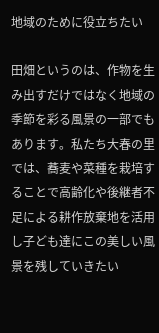地域のために役立ちたい

田畑というのは、作物を生み出すだけではなく地域の季節を彩る風景の一部でもあります。私たち大春の里では、蕎麦や菜種を栽培することで高齢化や後継者不足による耕作放棄地を活用し子ども達にこの美しい風景を残していきたい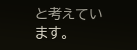と考えています。